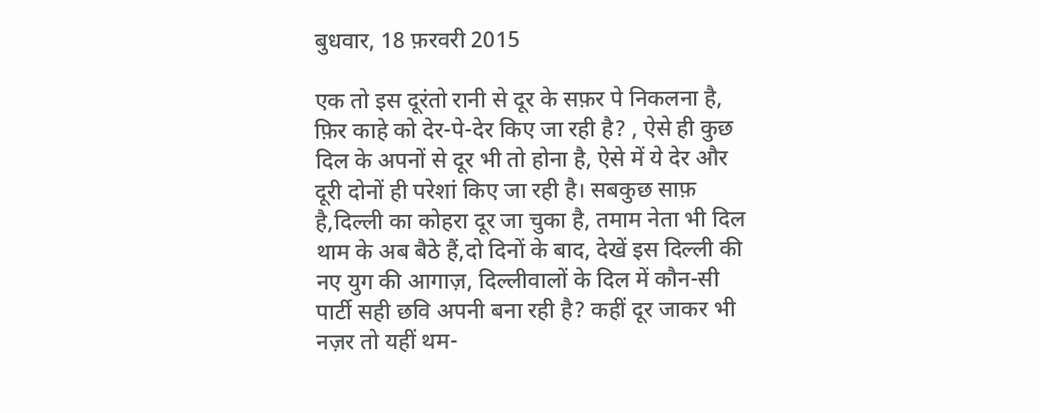बुधवार, 18 फ़रवरी 2015

एक तो इस दूरंतो रानी से दूर के सफ़र पे निकलना है, फ़िर काहे को देर-पे-देर किए जा रही है? , ऐसे ही कुछ दिल के अपनों से दूर भी तो होना है, ऐसे में ये देर और दूरी दोनों ही परेशां किए जा रही है। सबकुछ साफ़ है,दिल्ली का कोहरा दूर जा चुका है, तमाम नेता भी दिल थाम के अब बैठे हैं,दो दिनों के बाद, देखें इस दिल्ली की नए युग की आगाज़, दिल्लीवालों के दिल में कौन-सी पार्टी सही छवि अपनी बना रही है? कहीं दूर जाकर भी नज़र तो यहीं थम-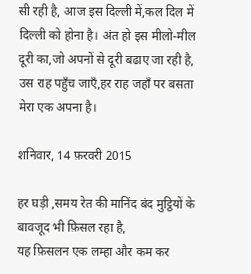सी रही है, आज इस दिल्ली में,कल दिल में दिल्ली को होना है। अंत हो इस मीलो-मील दूरी का,जो अपनों से दूरी बढाए जा रही है, उस राह पहुँच जाएँ,हर राह जहाँ पर बसता मेरा एक अपना है।

शनिवार, 14 फ़रवरी 2015

हर घड़ी ,समय रेत की मानिंद बंद मुट्ठियों के बावजूद भी फ़िसल रहा है,
यह फ़िसलन एक लम्हा और कम कर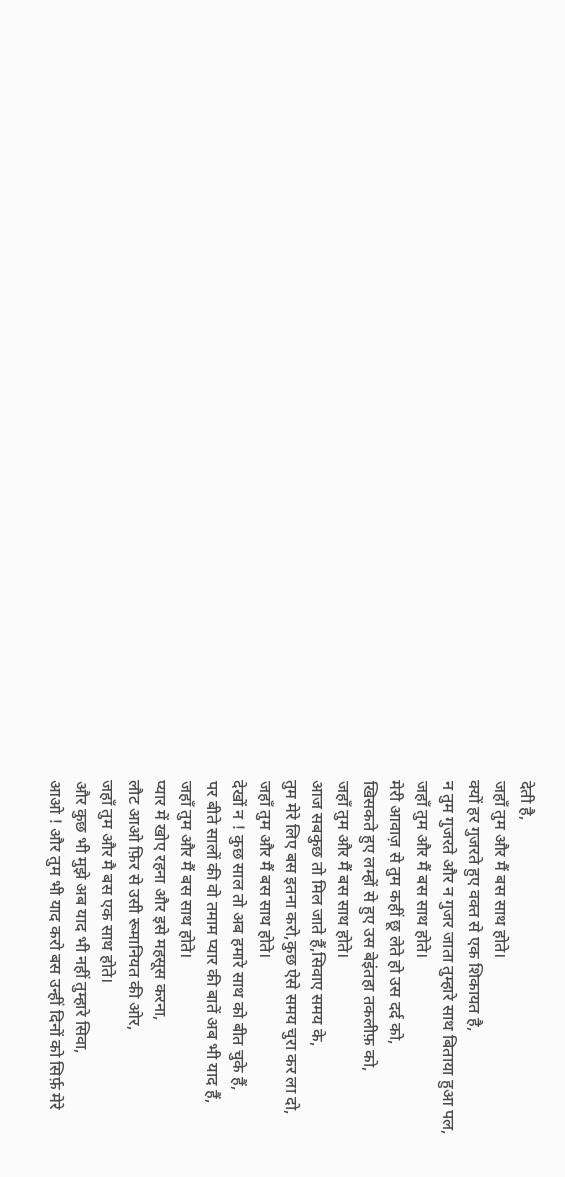देती है,
जहाँ तुम और मैं बस साथ होते।
क्यों हर गुजरते हुए वक्त से एक शिकायत है,
न तुम गुजरते और न गुजर जाता तुम्हारे साथ बिताया हुआ पल,
जहाँ तुम और मैं बस साथ होते।
मेरी आवाज़ से तुम कहीं छू लेते हो उस दर्द को,
खिसकते हुए लम्हों से हुए उस बेइंतहा तकलीफ़ को,
जहाँ तुम और मैं बस साथ होते।
आज सबकुछ तो मिल जाते हैं,सिवाए समय के,
तुम मेरे लिए बस इतना करो,कुछ ऐसे समय चुरा कर ला दो,
जहाँ तुम और मैं बस साथ होते।
देखों न ! कुछ साल तो अब हमारे साथ को बीत चुके हैं,
पर बीते सालों की वो तमाम प्यार की बातें अब भी याद हैं,
जहाँ तुम और मैं बस साथ होते।
प्यार में खोए रहना और इसे महसूस करना,
लौट आओ फ़िर से उसी रूमानियत की ओर,
जहाँ तुम और मै बस एक साथ होते।
और कुछ भी मुझे अब याद भी नहीं तुम्हारे सिवा,
आओ ! और तुम भी याद करो बस उन्हीं दिनों को सिर्फ़ मेरे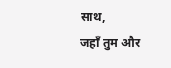साथ,
जहाँ तुम और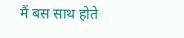मैं बस साथ होते